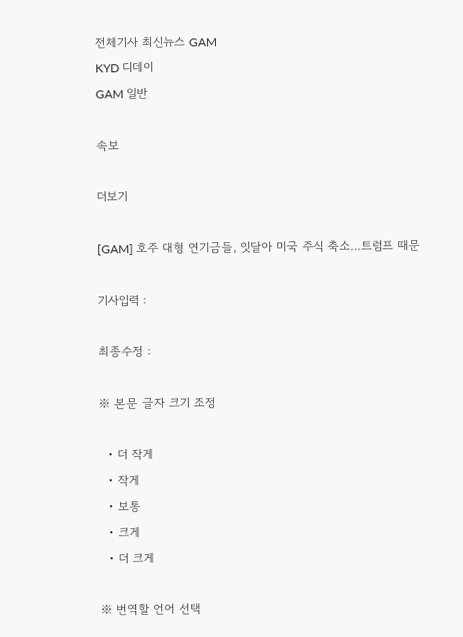전체기사 최신뉴스 GAM
KYD 디데이
GAM 일반

속보

더보기

[GAM] 호주 대형 연기금들, 잇달아 미국 주식 축소…트럼프 때문

기사입력 :

최종수정 :

※ 본문 글자 크기 조정

  • 더 작게
  • 작게
  • 보통
  • 크게
  • 더 크게

※ 번역할 언어 선택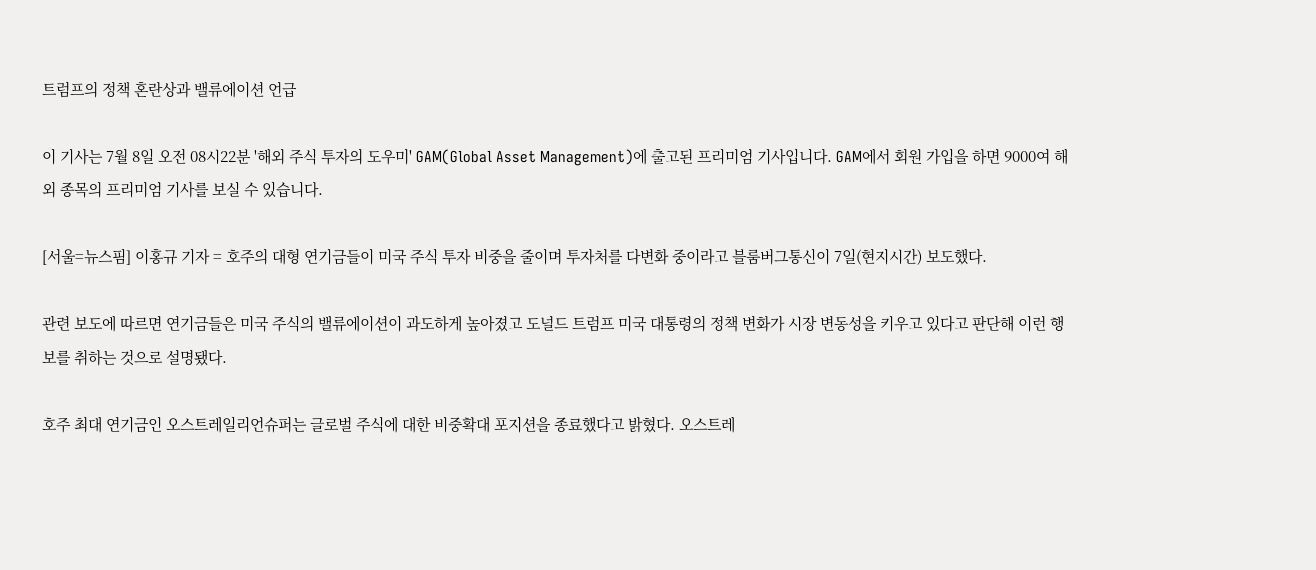트럼프의 정책 혼란상과 밸류에이션 언급

이 기사는 7월 8일 오전 08시22분 '해외 주식 투자의 도우미' GAM(Global Asset Management)에 출고된 프리미엄 기사입니다. GAM에서 회원 가입을 하면 9000여 해외 종목의 프리미엄 기사를 보실 수 있습니다.

[서울=뉴스핌] 이홍규 기자 = 호주의 대형 연기금들이 미국 주식 투자 비중을 줄이며 투자처를 다변화 중이라고 블룸버그통신이 7일(현지시간) 보도했다.

관련 보도에 따르면 연기금들은 미국 주식의 밸류에이션이 과도하게 높아졌고 도널드 트럼프 미국 대통령의 정책 변화가 시장 변동성을 키우고 있다고 판단해 이런 행보를 취하는 것으로 설명됐다.

호주 최대 연기금인 오스트레일리언슈퍼는 글로벌 주식에 대한 비중확대 포지션을 종료했다고 밝혔다. 오스트레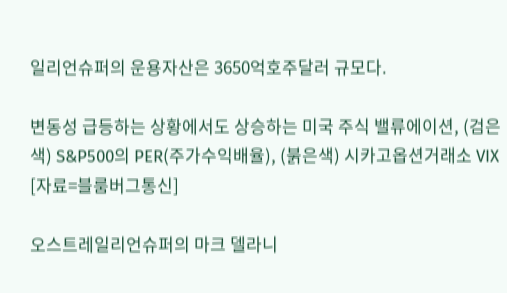일리언슈퍼의 운용자산은 3650억호주달러 규모다.

변동성 급등하는 상황에서도 상승하는 미국 주식 밸류에이션, (검은색) S&P500의 PER(주가수익배율), (붉은색) 시카고옵션거래소 VIX [자료=블룸버그통신]

오스트레일리언슈퍼의 마크 델라니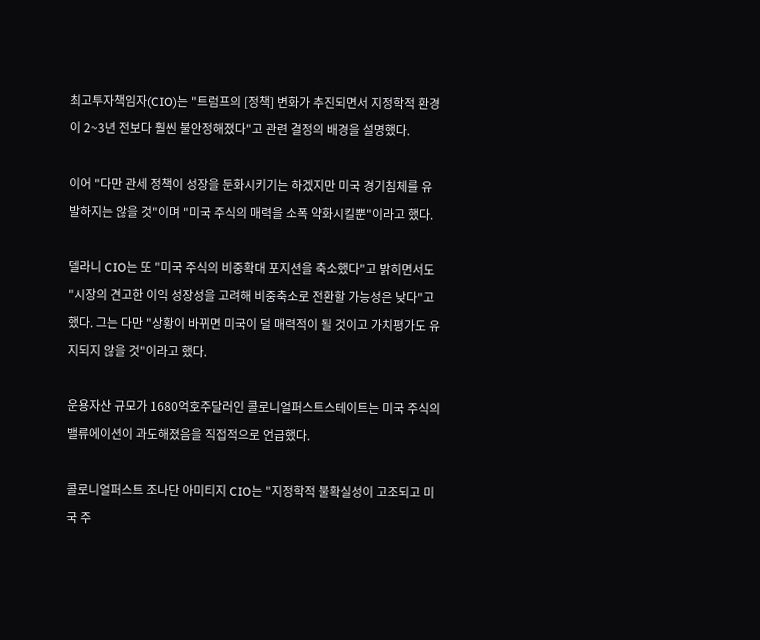최고투자책임자(CIO)는 "트럼프의 [정책] 변화가 추진되면서 지정학적 환경이 2~3년 전보다 훨씬 불안정해졌다"고 관련 결정의 배경을 설명했다.

이어 "다만 관세 정책이 성장을 둔화시키기는 하겠지만 미국 경기침체를 유발하지는 않을 것"이며 "미국 주식의 매력을 소폭 약화시킬뿐"이라고 했다.

델라니 CIO는 또 "미국 주식의 비중확대 포지션을 축소했다"고 밝히면서도 "시장의 견고한 이익 성장성을 고려해 비중축소로 전환할 가능성은 낮다"고 했다. 그는 다만 "상황이 바뀌면 미국이 덜 매력적이 될 것이고 가치평가도 유지되지 않을 것"이라고 했다.

운용자산 규모가 1680억호주달러인 콜로니얼퍼스트스테이트는 미국 주식의 밸류에이션이 과도해졌음을 직접적으로 언급했다.

콜로니얼퍼스트 조나단 아미티지 CIO는 "지정학적 불확실성이 고조되고 미국 주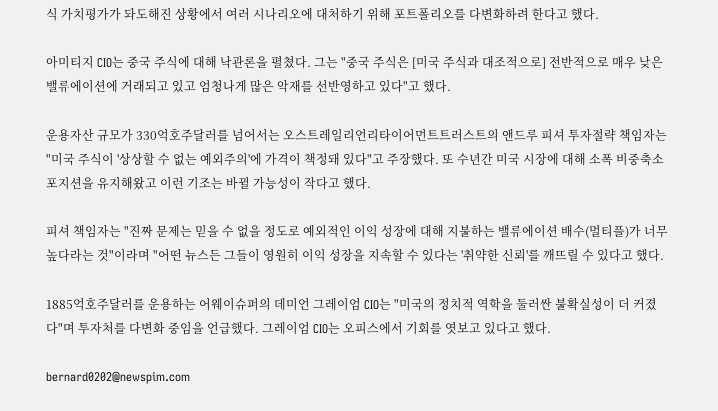식 가치평가가 돠도해진 상황에서 여러 시나리오에 대처하기 위해 포트폴리오를 다변화하려 한다고 했다.

아미티지 CIO는 중국 주식에 대해 낙관론을 펼쳤다. 그는 "중국 주식은 [미국 주식과 대조적으로] 전반적으로 매우 낮은 밸류에이션에 거래되고 있고 엄청나게 많은 악재를 선반영하고 있다"고 했다.

운용자산 규모가 330억호주달러를 넘어서는 오스트레일리언리타이어먼트트러스트의 앤드루 피셔 투자절략 책임자는 "미국 주식이 '상상할 수 없는 예외주의'에 가격이 책정돼 있다"고 주장했다. 또 수년간 미국 시장에 대해 소폭 비중축소 포지션을 유지해왔고 이런 기조는 바뀔 가능성이 작다고 했다.

피셔 책임자는 "진짜 문제는 믿을 수 없을 정도로 예외적인 이익 성장에 대해 지불하는 밸류에이션 배수(멀티플)가 너무 높다라는 것"이라며 "어떤 뉴스든 그들이 영원히 이익 성장을 지속할 수 있다는 '취약한 신뢰'를 깨뜨릴 수 있다고 했다.

1885억호주달러를 운용하는 어웨이슈퍼의 데미언 그레이엄 CIO는 "미국의 정치적 역학을 둘러싼 불확실성이 더 커졌다"며 투자처를 다변화 중임을 언급했다. 그레이엄 CIO는 오피스에서 기회를 엿보고 있다고 했다.

bernard0202@newspim.com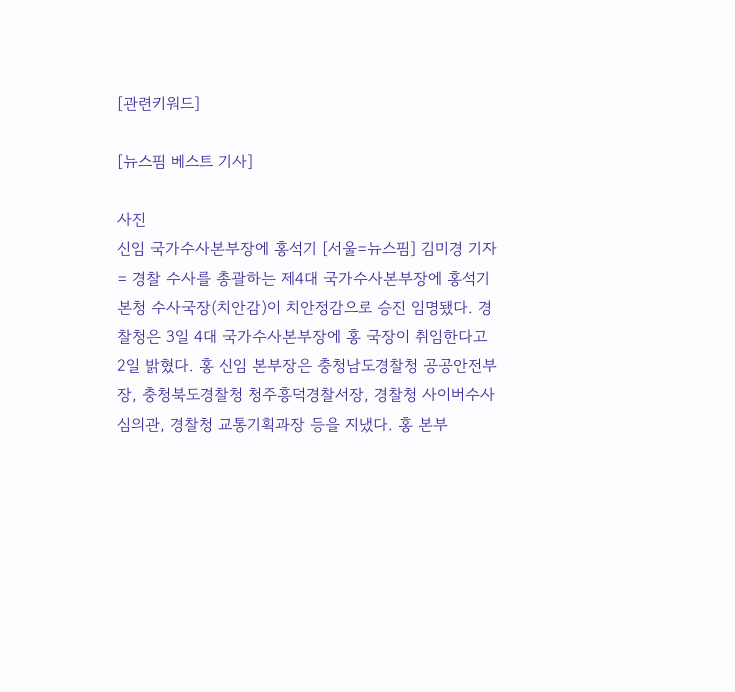[관련키워드]

[뉴스핌 베스트 기사]

사진
신임 국가수사본부장에 홍석기 [서울=뉴스핌] 김미경 기자 = 경찰 수사를 총괄하는 제4대 국가수사본부장에 홍석기 본청 수사국장(치안감)이 치안정감으로 승진 임명됐다. 경찰청은 3일 4대 국가수사본부장에 홍 국장이 취임한다고 2일 밝혔다. 홍 신임 본부장은 충청남도경찰청 공공안전부장, 충청북도경찰청 청주흥덕경찰서장, 경찰청 사이버수사심의관, 경찰청 교통기획과장 등을 지냈다. 홍 본부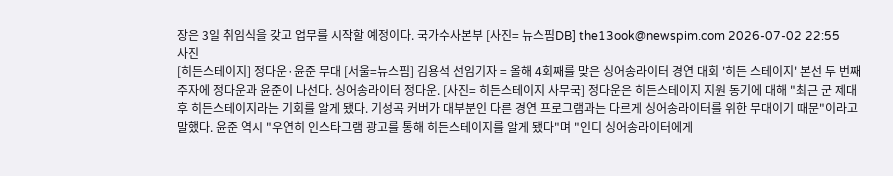장은 3일 취임식을 갖고 업무를 시작할 예정이다. 국가수사본부 [사진= 뉴스핌DB] the13ook@newspim.com 2026-07-02 22:55
사진
[히든스테이지] 정다운·윤준 무대 [서울=뉴스핌] 김용석 선임기자 = 올해 4회째를 맞은 싱어송라이터 경연 대회 '히든 스테이지' 본선 두 번째 주자에 정다운과 윤준이 나선다. 싱어송라이터 정다운. [사진= 히든스테이지 사무국] 정다운은 히든스테이지 지원 동기에 대해 "최근 군 제대 후 히든스테이지라는 기회를 알게 됐다. 기성곡 커버가 대부분인 다른 경연 프로그램과는 다르게 싱어송라이터를 위한 무대이기 때문"이라고 말했다. 윤준 역시 "우연히 인스타그램 광고를 통해 히든스테이지를 알게 됐다"며 "인디 싱어송라이터에게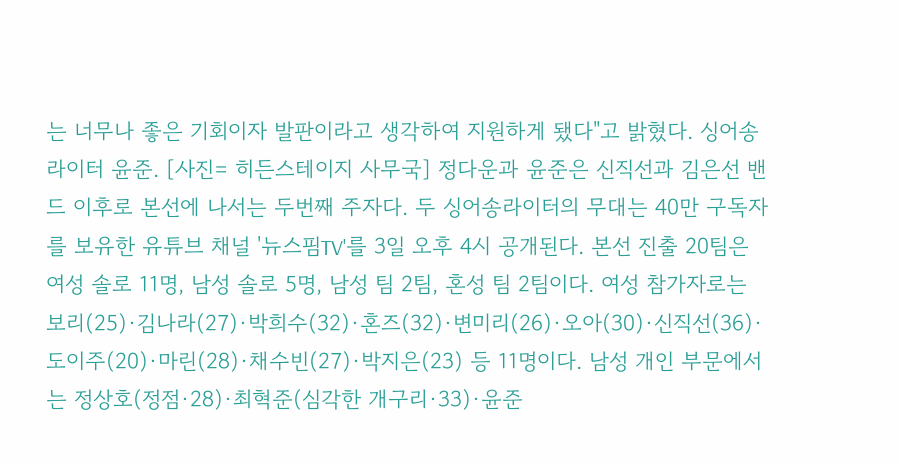는 너무나 좋은 기회이자 발판이라고 생각하여 지원하게 됐다"고 밝혔다. 싱어송라이터 윤준. [사진= 히든스테이지 사무국] 정다운과 윤준은 신직선과 김은선 밴드 이후로 본선에 나서는 두번째 주자다. 두 싱어송라이터의 무대는 40만 구독자를 보유한 유튜브 채널 '뉴스핌TV'를 3일 오후 4시 공개된다. 본선 진출 20팀은 여성 솔로 11명, 남성 솔로 5명, 남성 팀 2팀, 혼성 팀 2팀이다. 여성 참가자로는 보리(25)·김나라(27)·박희수(32)·혼즈(32)·변미리(26)·오아(30)·신직선(36)·도이주(20)·마린(28)·채수빈(27)·박지은(23) 등 11명이다. 남성 개인 부문에서는 정상호(정점·28)·최혁준(심각한 개구리·33)·윤준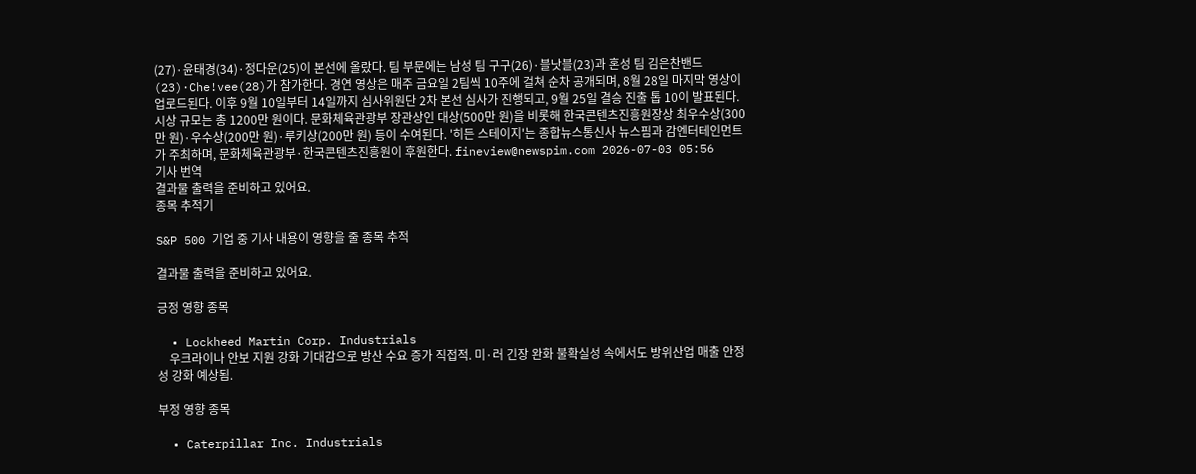(27)·윤태경(34)·정다운(25)이 본선에 올랐다. 팀 부문에는 남성 팀 구구(26)·블낫블(23)과 혼성 팀 김은찬밴드(23)·Che!vee(28)가 참가한다. 경연 영상은 매주 금요일 2팀씩 10주에 걸쳐 순차 공개되며, 8월 28일 마지막 영상이 업로드된다. 이후 9월 10일부터 14일까지 심사위원단 2차 본선 심사가 진행되고, 9월 25일 결승 진출 톱 10이 발표된다. 시상 규모는 총 1200만 원이다. 문화체육관광부 장관상인 대상(500만 원)을 비롯해 한국콘텐츠진흥원장상 최우수상(300만 원)·우수상(200만 원)·루키상(200만 원) 등이 수여된다. '히든 스테이지'는 종합뉴스통신사 뉴스핌과 감엔터테인먼트가 주최하며, 문화체육관광부·한국콘텐츠진흥원이 후원한다. fineview@newspim.com 2026-07-03 05:56
기사 번역
결과물 출력을 준비하고 있어요.
종목 추적기

S&P 500 기업 중 기사 내용이 영향을 줄 종목 추적

결과물 출력을 준비하고 있어요.

긍정 영향 종목

  • Lockheed Martin Corp. Industrials
    우크라이나 안보 지원 강화 기대감으로 방산 수요 증가 직접적. 미·러 긴장 완화 불확실성 속에서도 방위산업 매출 안정성 강화 예상됨.

부정 영향 종목

  • Caterpillar Inc. Industrials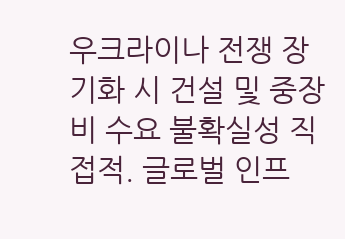우크라이나 전쟁 장기화 시 건설 및 중장비 수요 불확실성 직접적. 글로벌 인프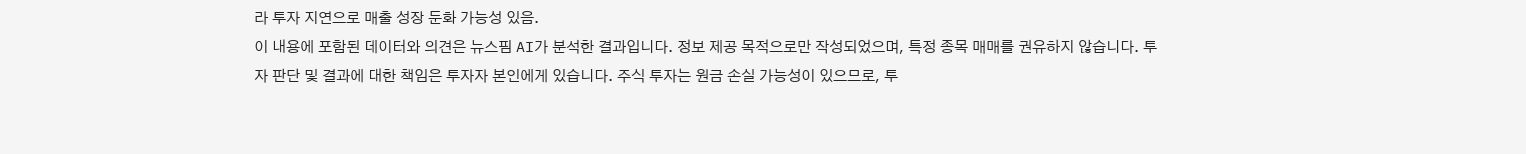라 투자 지연으로 매출 성장 둔화 가능성 있음.
이 내용에 포함된 데이터와 의견은 뉴스핌 AI가 분석한 결과입니다. 정보 제공 목적으로만 작성되었으며, 특정 종목 매매를 권유하지 않습니다. 투자 판단 및 결과에 대한 책임은 투자자 본인에게 있습니다. 주식 투자는 원금 손실 가능성이 있으므로, 투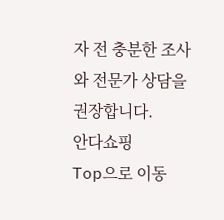자 전 충분한 조사와 전문가 상담을 권장합니다.
안다쇼핑
Top으로 이동